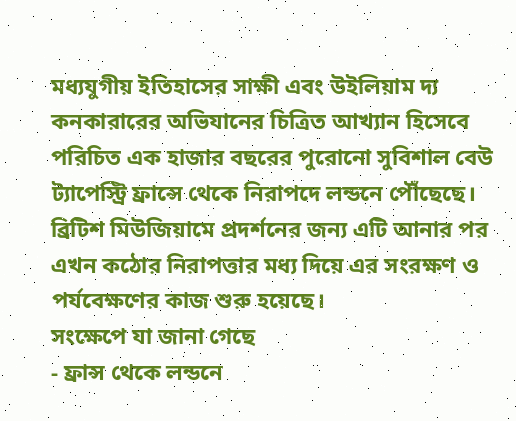মধ্যযুগীয় ইতিহাসের সাক্ষী এবং উইলিয়াম দ্য কনকারারের অভিযানের চিত্রিত আখ্যান হিসেবে পরিচিত এক হাজার বছরের পুরোনো সুবিশাল বেউ ট্যাপেস্ট্রি ফ্রান্সে থেকে নিরাপদে লন্ডনে পৌঁছেছে। ব্রিটিশ মিউজিয়ামে প্রদর্শনের জন্য এটি আনার পর এখন কঠোর নিরাপত্তার মধ্য দিয়ে এর সংরক্ষণ ও পর্যবেক্ষণের কাজ শুরু হয়েছে।
সংক্ষেপে যা জানা গেছে
- ফ্রান্স থেকে লন্ডনে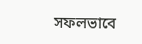সফলভাবে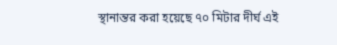স্থানান্তর করা হয়েছে ৭০ মিটার দীর্ঘ এই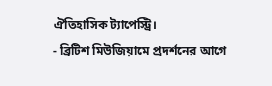ঐতিহাসিক ট্যাপেস্ট্রি।
- ব্রিটিশ মিউজিয়ামে প্রদর্শনের আগে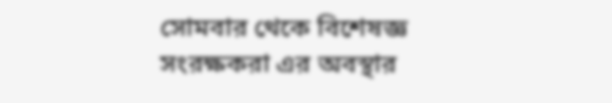সোমবার থেকে বিশেষজ্ঞ সংরক্ষকরা এর অবস্থার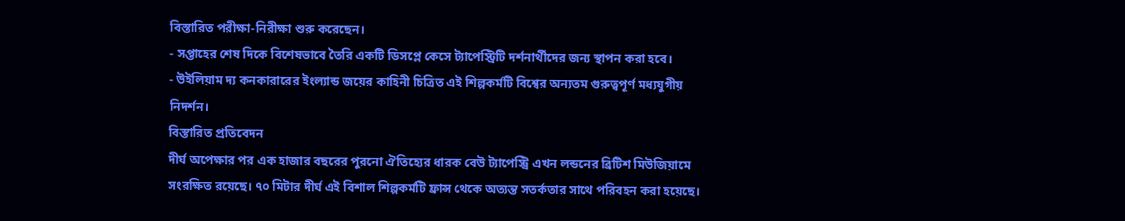বিস্তারিত পরীক্ষা-নিরীক্ষা শুরু করেছেন।
- সপ্তাহের শেষ দিকে বিশেষভাবে তৈরি একটি ডিসপ্লে কেসে ট্যাপেস্ট্রিটি দর্শনার্থীদের জন্য স্থাপন করা হবে।
- উইলিয়াম দ্য কনকারারের ইংল্যান্ড জয়ের কাহিনী চিত্রিত এই শিল্পকর্মটি বিশ্বের অন্যতম গুরুত্বপূর্ণ মধ্যযুগীয় নিদর্শন।
বিস্তারিত প্রতিবেদন
দীর্ঘ অপেক্ষার পর এক হাজার বছরের পুরনো ঐতিহ্যের ধারক বেউ ট্যাপেস্ট্রি এখন লন্ডনের ব্রিটিশ মিউজিয়ামে সংরক্ষিত রয়েছে। ৭০ মিটার দীর্ঘ এই বিশাল শিল্পকর্মটি ফ্রান্স থেকে অত্যন্ত সতর্কতার সাথে পরিবহন করা হয়েছে।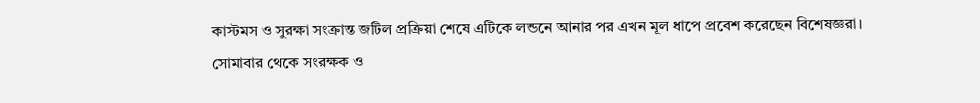কাস্টমস ও সুরক্ষা সংক্রান্ত জটিল প্রক্রিয়া শেষে এটিকে লন্ডনে আনার পর এখন মূল ধাপে প্রবেশ করেছেন বিশেষজ্ঞরা।
সোমাবার থেকে সংরক্ষক ও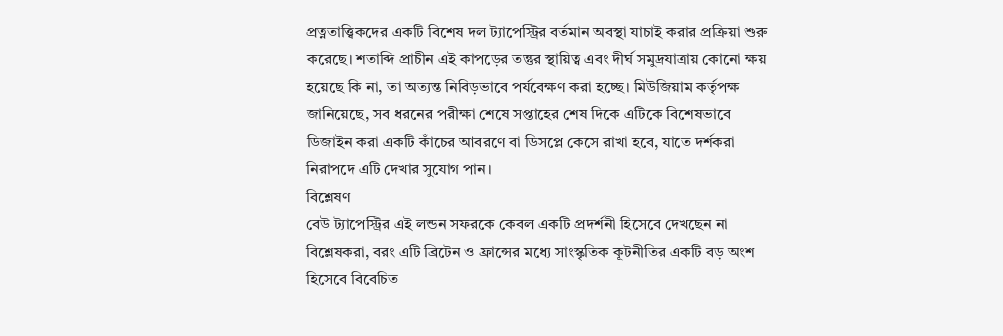প্রত্নতাত্ত্বিকদের একটি বিশেষ দল ট্যাপেস্ট্রির বর্তমান অবস্থা যাচাই করার প্রক্রিয়া শুরু করেছে। শতাব্দি প্রাচীন এই কাপড়ের তন্তুর স্থায়িত্ব এবং দীর্ঘ সমুদ্রযাত্রায় কোনো ক্ষয় হয়েছে কি না, তা অত্যন্ত নিবিড়ভাবে পর্যবেক্ষণ করা হচ্ছে। মিউজিয়াম কর্তৃপক্ষ জানিয়েছে, সব ধরনের পরীক্ষা শেষে সপ্তাহের শেষ দিকে এটিকে বিশেষভাবে ডিজাইন করা একটি কাঁচের আবরণে বা ডিসপ্লে কেসে রাখা হবে, যাতে দর্শকরা নিরাপদে এটি দেখার সুযোগ পান।
বিশ্লেষণ
বেউ ট্যাপেস্ট্রির এই লন্ডন সফরকে কেবল একটি প্রদর্শনী হিসেবে দেখছেন না বিশ্লেষকরা, বরং এটি ব্রিটেন ও ফ্রান্সের মধ্যে সাংস্কৃতিক কূটনীতির একটি বড় অংশ হিসেবে বিবেচিত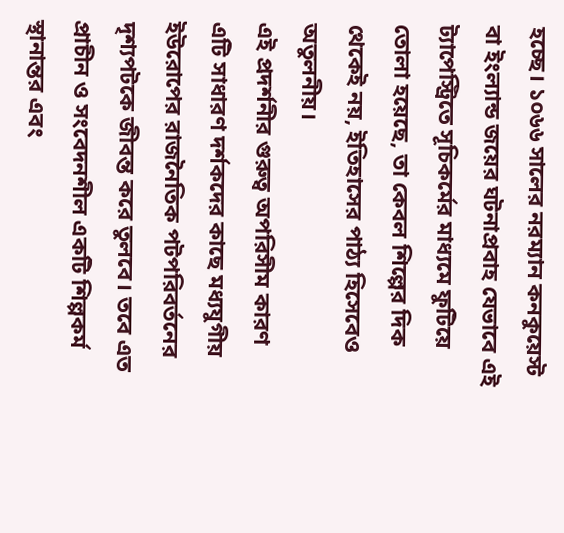হচ্ছে। ১০৬৬ সালের নরম্যান কনকুয়েস্ট বা ইংল্যান্ড জয়ের ঘটনাপ্রবাহ যেভাবে এই ট্যাপেস্ট্রিতে সূচিকর্মের মাধ্যমে ফুটিয়ে তোলা হয়েছে, তা কেবল শিল্পের দিক থেকেই নয়, ইতিহাসের পাঠ্য হিসেবেও অতুলনীয়।
এই প্রদর্শনীর গুরুত্ব অপরিসীম কারণ এটি সাধারণ দর্শকদের কাছে মধ্যযুগীয় ইউরোপের রাজনৈতিক পটপরিবর্তনের দৃশ্যপটকে জীবন্ত করে তুলবে। তবে এত প্রাচীন ও সংবেদনশীল একটি শিল্পকর্ম স্থানান্তর এবং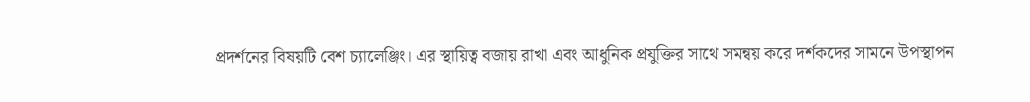প্রদর্শনের বিষয়টি বেশ চ্যালেঞ্জিং। এর স্থায়িত্ব বজায় রাখা এবং আধুনিক প্রযুক্তির সাথে সমন্বয় করে দর্শকদের সামনে উপস্থাপন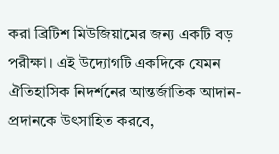করা ব্রিটিশ মিউজিয়ামের জন্য একটি বড় পরীক্ষা। এই উদ্যোগটি একদিকে যেমন ঐতিহাসিক নিদর্শনের আন্তর্জাতিক আদান-প্রদানকে উৎসাহিত করবে,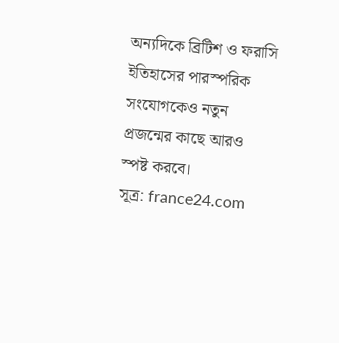অন্যদিকে ব্রিটিশ ও ফরাসি ইতিহাসের পারস্পরিক সংযোগকেও নতুন প্রজন্মের কাছে আরও স্পষ্ট করবে।
সূত্র: france24.com